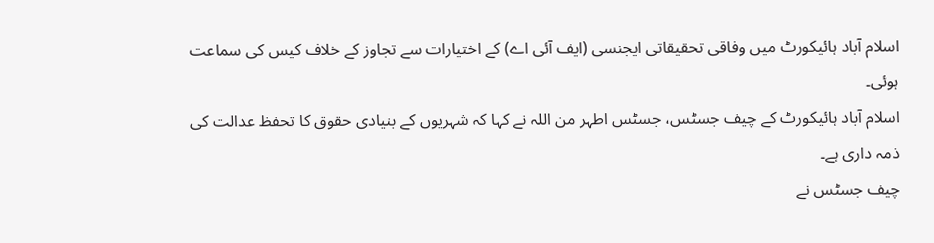اسلام آباد ہائیکورٹ میں وفاقی تحقیقاتی ایجنسی (ایف آئی اے) کے اختیارات سے تجاوز کے خلاف کیس کی سماعت ہوئی۔
اسلام آباد ہائیکورٹ کے چیف جسٹس، جسٹس اطہر من اللہ نے کہا کہ شہریوں کے بنیادی حقوق کا تحفظ عدالت کی ذمہ داری ہے۔
چیف جسٹس نے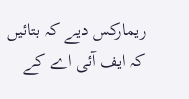ریمارکس دیے کہ بتائیں کہ ایف آئی اے کے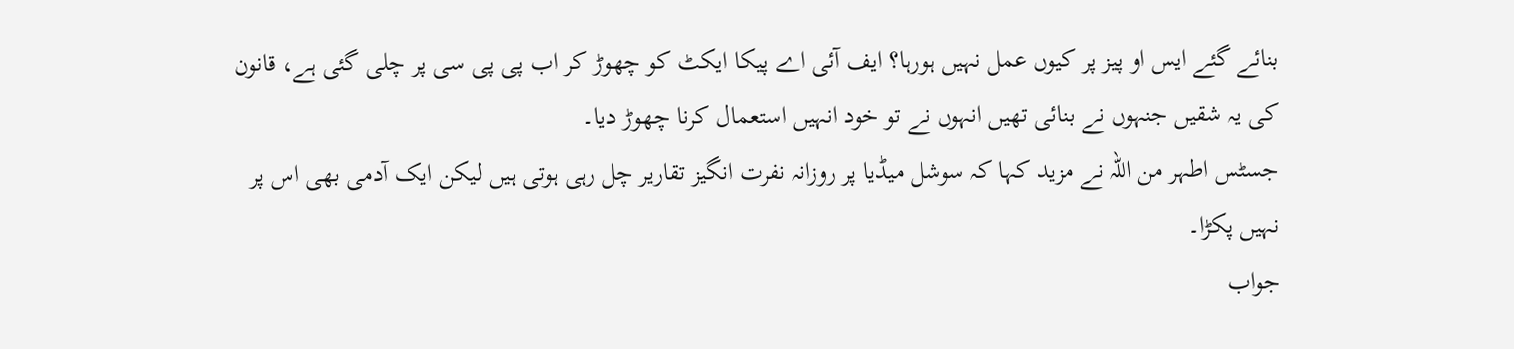بنائے گئے ایس او پیز پر کیوں عمل نہیں ہورہا؟ ایف آئی اے پیکا ایکٹ کو چھوڑ کر اب پی پی سی پر چلی گئی ہے، قانون کی یہ شقیں جنہوں نے بنائی تھیں انہوں نے تو خود انہیں استعمال کرنا چھوڑ دیا۔
جسٹس اطہر من اللہ نے مزید کہا کہ سوشل میڈیا پر روزانہ نفرت انگیز تقاریر چل رہی ہوتی ہیں لیکن ایک آدمی بھی اس پر نہیں پکڑا۔
جواب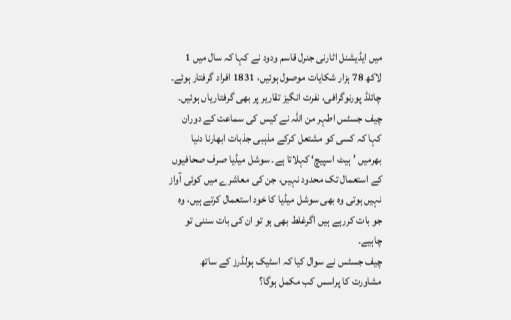میں ایڈیشنل اٹارنی جنرل قاسم ودود نے کہا کہ سال میں 1 لاکھ 78 ہزار شکایات موصول ہوئیں، 1831 افراد گرفتار ہوئے۔ چائلڈ پورنوگرافی، نفرت انگیز تقاریر پر بھی گرفتاریاں ہوئیں۔
چیف جسٹس اطہر من اللہ نے کیس کی سماعت کے دوران کہا کہ کسی کو مشتعل کرکے مذہبی جذبات ابھارنا دنیا بھرمیں ’ہیٹ اسپیچ‘ کہلاتا ہے۔ سوشل میڈیا صرف صحافیوں کے استعمال تک محدود نہیں، جن کی معاشرے میں کوئی آواز نہیں ہوتی وہ بھی سوشل میڈیا کا خود استعمال کرتے ہیں، وہ جو بات کررہے ہیں اگرغلط بھی ہو تو ان کی بات سننی تو چاہیے۔
چیف جسٹس نے سوال کیا کہ اسٹیک ہولڈرز کے ساتھ مشاورت کا پراسس کب مکمل ہوگا؟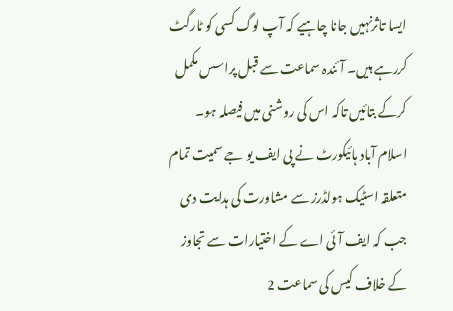ایسا تاثرنہیں جانا چاہیے کہ آپ لوگ کسی کو ٹارگٹ کررہے ہیں۔ آئندہ سماعت سے قبل پراسس مکمل کرکے بتائیں تاکہ اس کی روشنی میں فیصلہ ہو۔
اسلام آباد ہائیکورٹ نے پی ایف یو جے سمیت تمام متعلقہ اسٹیک ہولڈرز سے مشاورت کی ہدایت دی جب کہ ایف آئی اے کے اختیارات سے تجاوز کے خلاف کیس کی سماعت 2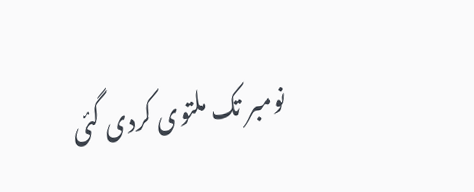نومبر تک ملتوی کردی گئی